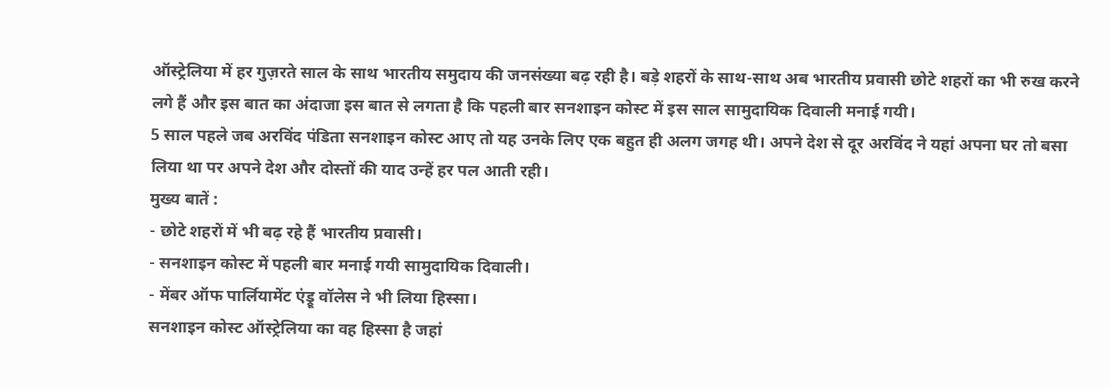ऑस्ट्रेलिया में हर गुज़रते साल के साथ भारतीय समुदाय की जनसंख्या बढ़ रही है। बड़े शहरों के साथ-साथ अब भारतीय प्रवासी छोटे शहरों का भी रुख करने लगे हैं और इस बात का अंदाजा इस बात से लगता है कि पहली बार सनशाइन कोस्ट में इस साल सामुदायिक दिवाली मनाई गयी।
5 साल पहले जब अरविंद पंडिता सनशाइन कोस्ट आए तो यह उनके लिए एक बहुत ही अलग जगह थी। अपने देश से दूर अरविंद ने यहां अपना घर तो बसा लिया था पर अपने देश और दोस्तों की याद उन्हें हर पल आती रही।
मुख्य बातें :
- छोटे शहरों में भी बढ़ रहे हैं भारतीय प्रवासी।
- सनशाइन कोस्ट में पहली बार मनाई गयी सामुदायिक दिवाली।
- मेंबर ऑफ पार्लियामेंट एंड्रू वॉलेस ने भी लिया हिस्सा।
सनशाइन कोस्ट ऑस्ट्रेलिया का वह हिस्सा है जहां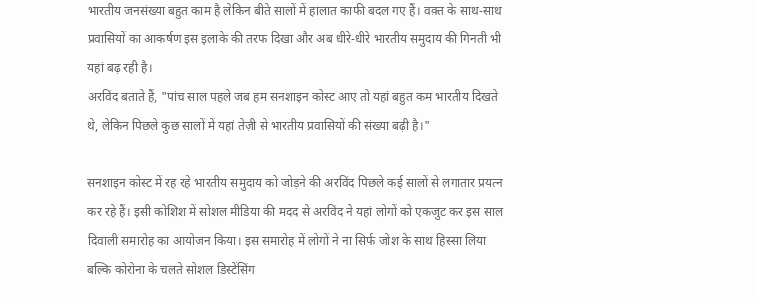भारतीय जनसंख्या बहुत काम है लेकिन बीते सालों में हालात काफी बदल गए हैं। वक़्त के साथ-साथ प्रवासियों का आकर्षण इस इलाके की तरफ दिखा और अब धीरे-धीरे भारतीय समुदाय की गिनती भी यहां बढ़ रही है।
अरविंद बताते हैं, "पांच साल पहले जब हम सनशाइन कोस्ट आए तो यहां बहुत कम भारतीय दिखते थे, लेकिन पिछले कुछ सालों में यहां तेज़ी से भारतीय प्रवासियों की संख्या बढ़ी है।"

सनशाइन कोस्ट में रह रहे भारतीय समुदाय को जोड़ने की अरविंद पिछले कई सालों से लगातार प्रयत्न कर रहे हैं। इसी कोशिश में सोशल मीडिया की मदद से अरविंद ने यहां लोगों को एकजुट कर इस साल दिवाली समारोह का आयोजन किया। इस समारोह में लोगों ने ना सिर्फ जोश के साथ हिस्सा लिया बल्कि कोरोना के चलते सोशल डिस्टेंसिंग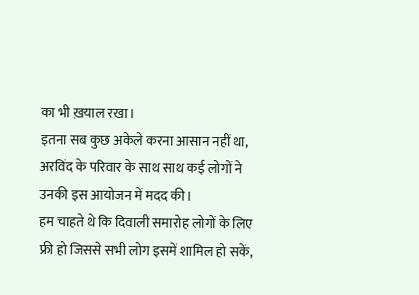का भी ख़याल रखा।
इतना सब कुछ अकेले करना आसान नहीं था, अरविंद के परिवार के साथ साथ कई लोगों ने उनकी इस आयोजन में मदद की।
हम चाहते थे कि दिवाली समारोह लोगों के लिए फ्री हो जिससे सभी लोग इसमें शामिल हो सकें,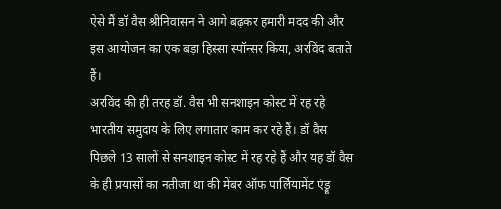ऐसे मैं डॉ वैस श्रीनिवासन ने आगे बढ़कर हमारी मदद की और इस आयोजन का एक बड़ा हिस्सा स्पॉन्सर किया, अरविंद बताते हैं।
अरविंद की ही तरह डॉ. वैस भी सनशाइन कोस्ट में रह रहे भारतीय समुदाय के लिए लगातार काम कर रहे हैं। डॉ वैस पिछले 13 सालों से सनशाइन कोस्ट में रह रहे हैं और यह डॉ वैस के ही प्रयासों का नतीजा था की मेंबर ऑफ पार्लियामेंट एंड्रू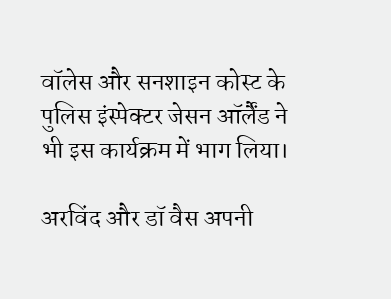वॉलेस और सनशाइन कोस्ट के पुलिस इंस्पेक्टर जेसन ऑर्लैंड ने भी इस कार्यक्रम में भाग लिया।

अरविंद और डॉ वैस अपनी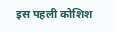इस पहली कोशिश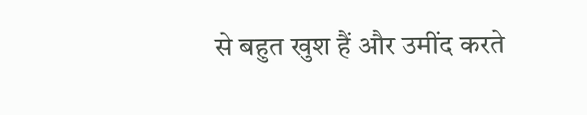से बहुत खुश हैं और उमींद करते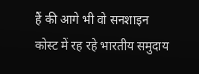हैं की आगे भी वो सनशाइन कोस्ट में रह रहे भारतीय समुदाय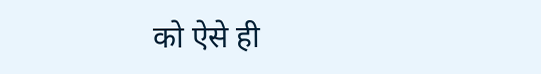को ऐसे ही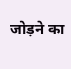जोड़ने का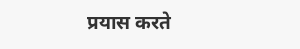प्रयास करते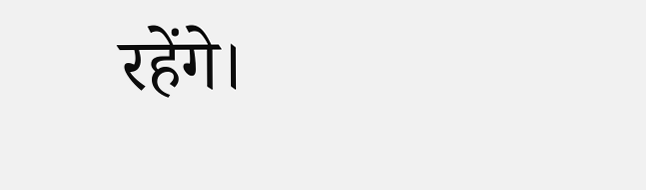रहेंगे।